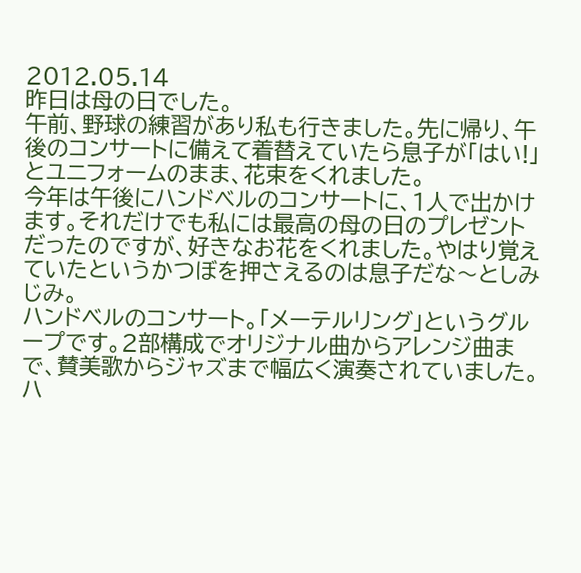2012.05.14
昨日は母の日でした。
午前、野球の練習があり私も行きました。先に帰り、午後のコンサートに備えて着替えていたら息子が「はい!」とユニフォームのまま、花束をくれました。
今年は午後にハンドベルのコンサートに、1人で出かけます。それだけでも私には最高の母の日のプレゼントだったのですが、好きなお花をくれました。やはり覚えていたというかつぼを押さえるのは息子だな〜としみじみ。
ハンドベルのコンサート。「メーテルリング」というグループです。2部構成でオリジナル曲からアレンジ曲まで、賛美歌からジャズまで幅広く演奏されていました。
ハ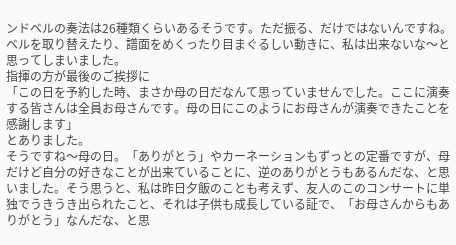ンドベルの奏法は26種類くらいあるそうです。ただ振る、だけではないんですね。ベルを取り替えたり、譜面をめくったり目まぐるしい動きに、私は出来ないな〜と思ってしまいました。
指揮の方が最後のご挨拶に
「この日を予約した時、まさか母の日だなんて思っていませんでした。ここに演奏する皆さんは全員お母さんです。母の日にこのようにお母さんが演奏できたことを感謝します」
とありました。
そうですね〜母の日。「ありがとう」やカーネーションもずっとの定番ですが、母だけど自分の好きなことが出来ていることに、逆のありがとうもあるんだな、と思いました。そう思うと、私は昨日夕飯のことも考えず、友人のこのコンサートに単独でうきうき出られたこと、それは子供も成長している証で、「お母さんからもありがとう」なんだな、と思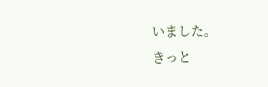いました。
きっと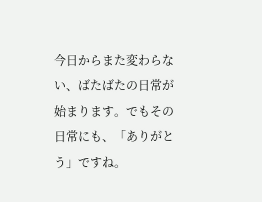今日からまた変わらない、ばたばたの日常が始まります。でもその日常にも、「ありがとう」ですね。